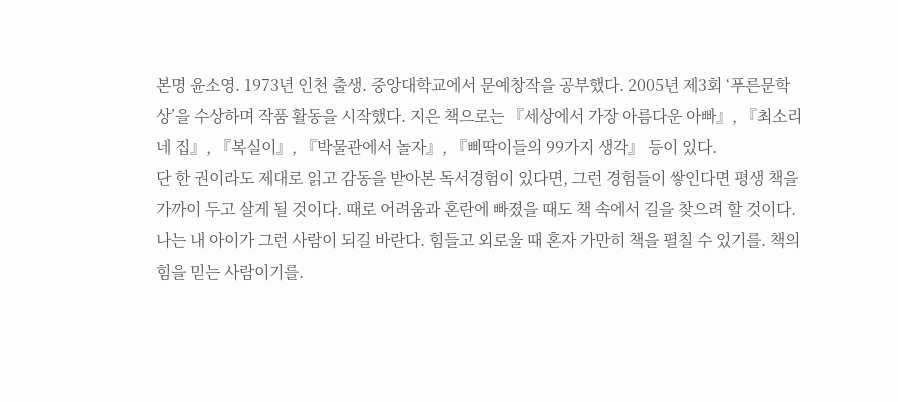본명 윤소영. 1973년 인천 출생. 중앙대학교에서 문예창작을 공부했다. 2005년 제3회 ‘푸른문학상’을 수상하며 작품 활동을 시작했다. 지은 책으로는 『세상에서 가장 아름다운 아빠』, 『최소리네 집』, 『복실이』, 『박물관에서 놀자』, 『삐딱이들의 99가지 생각』 등이 있다.
단 한 권이라도 제대로 읽고 감동을 받아본 독서경험이 있다면, 그런 경험들이 쌓인다면 평생 책을 가까이 두고 살게 될 것이다. 때로 어려움과 혼란에 빠졌을 때도 책 속에서 길을 찾으려 할 것이다. 나는 내 아이가 그런 사람이 되길 바란다. 힘들고 외로울 때 혼자 가만히 책을 펼칠 수 있기를. 책의 힘을 믿는 사람이기를.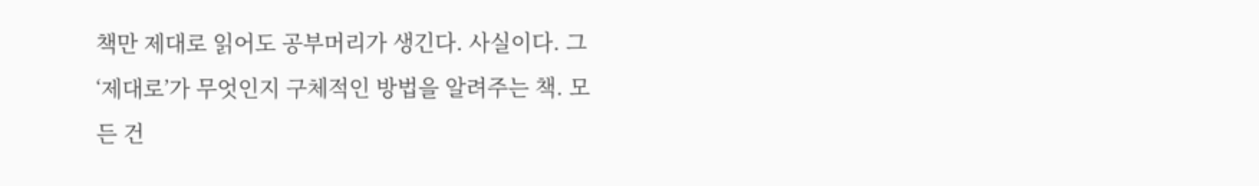책만 제대로 읽어도 공부머리가 생긴다. 사실이다. 그 ‘제대로’가 무엇인지 구체적인 방법을 알려주는 책. 모든 건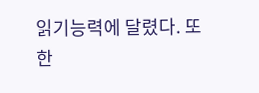읽기능력에 달렸다. 또 한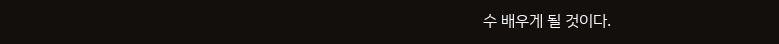수 배우게 될 것이다.